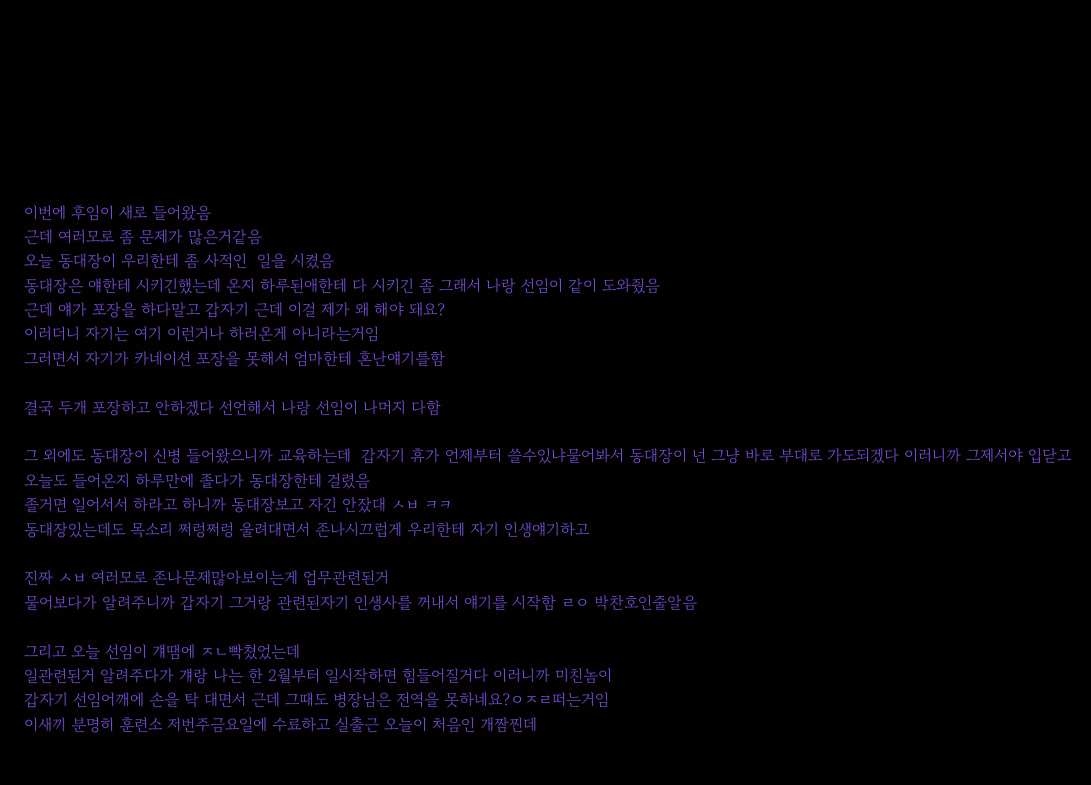이번에 후임이 새로 들어왔음
근데 여러모로 좀 문제가 많은거같음
오늘 동대장이 우리한테 좀 사적인  일을 시켰음
동대장은 얘한테 시키긴했는데 온지 하루된애한테 다 시키긴 좀 그래서 나랑 선임이 같이 도와줬음
근데 얘가 포장을 하다말고 갑자기 근데 이걸 제가 왜 해야 돼요?
이러더니 자기는 여기 이런거나 하러온게 아니라는거임
그러면서 자기가 카네이션 포장을 못해서 엄마한테 혼난얘기를함

결국 두개 포장하고 안하겠다 선언해서 나랑 선임이 나머지 다함

그 외에도 동대장이 신병 들어왔으니까 교육하는데  갑자기 휴가 언제부터 쓸수있냐물어봐서 동대장이 넌 그냥 바로 부대로 가도되겠다 이러니까 그제서야 입닫고
오늘도 들어온지 하루만에 졸다가 동대장한테 걸렸음
졸거면 일어서서 하라고 하니까 동대장보고 자긴 안잤대 ㅅㅂ ㅋㅋ
동대장있는데도 목소리 쩌렁쩌렁 울려대면서 존나시끄럽게 우리한테 자기 인생얘기하고

진짜 ㅅㅂ 여러모로 존나문제많아보이는게 업무관련된거
물어보다가 알려주니까 갑자기 그거랑 관련된자기 인생사를 꺼내서 얘기를 시작함 ㄹㅇ 박찬호인줄알음

그리고 오늘 선임이 걔땜에 ㅈㄴ빡쳤었는데
일관련된거 알려주다가 걔랑 나는 한 2월부터 일시작하면 힘들어질거다 이러니까 미친놈이
갑자기 선임어깨에 손을 탁 대면서 근데 그때도 병장님은 전역을 못하네요?ㅇㅈㄹ떠는거임
이새끼 분명히 훈련소 저번주금요일에 수료하고 실출근 오늘이 처음인 개짬찐데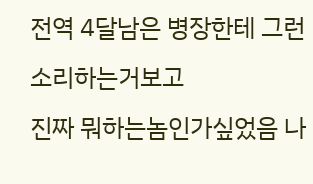전역 4달남은 병장한테 그런소리하는거보고
진짜 뭐하는놈인가싶었음 나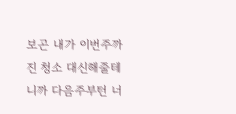보곤 내가 이번주까진 청소 대신해줄테니까 다음주부턴 너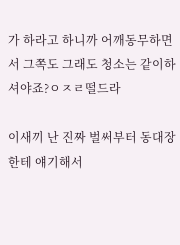가 하라고 하니까 어깨동무하면서 그쪽도 그래도 청소는 같이하셔야죠?ㅇㅈㄹ떨드라

이새끼 난 진짜 벌써부터 동대장한테 얘기해서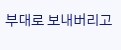부대로 보내버리고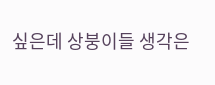싶은데 상붕이들 생각은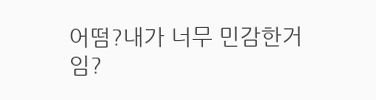어떰?내가 너무 민감한거임?